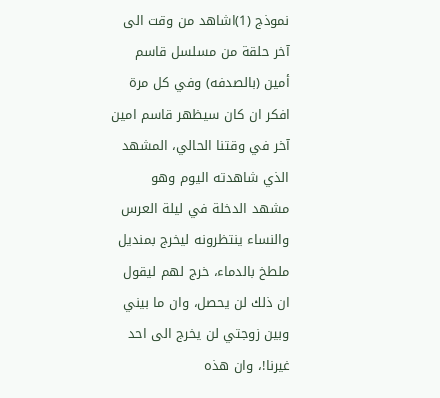نموذج (1)اشاهد من وقت الى آخر حلقة من مسلسل قاسم أمين (بالصدفه) وفي كل مرة افكر ان كان سيظهر قاسم امين آخر في وقتنا الحالي، المشهد الذي شاهدته اليوم وهو مشهد الدخلة في ليلة العرس والنساء ينتظرونه ليخرج بمنديل ملطخ بالدماء، خرج لهم ليقول ان ذلك لن يحصل، وان ما بيني وبين زوجتي لن يخرج الى احد غيرنا!، وان هذه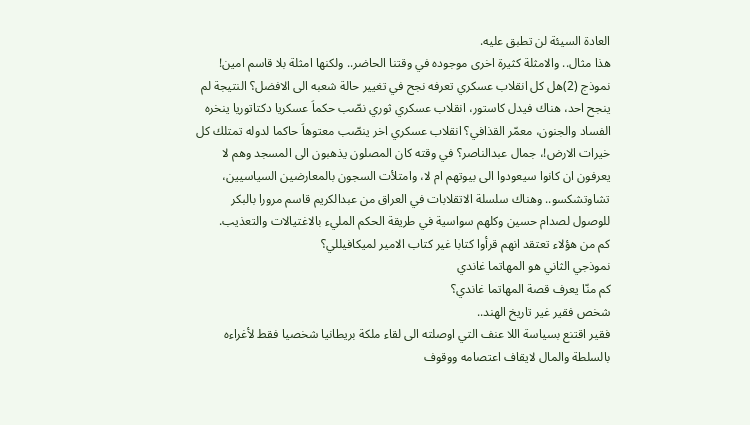العادة السيئة لن تطبق عليه.
هذا مثال.. والامثلة كثيرة اخرى موجوده في وقتنا الحاضر.. ولكنها امثلة بلا قاسم امين!
نموذج (2)هل كل انقلاب عسكري تعرفه نجح في تغيير حالة شعبه الى الافضل؟ النتيجة لم ينجح احد، هناك فيدل كاستور، انقلاب عسكري ثوري نصّب حكماَ عسكريا دكتاتوريا ينخره الفساد والجنون، معمّر القذافي؟ انقلاب عسكري اخر ينصّب معتوهاَ حاكما لدوله تمتلك كل خيرات الارض!، جمال عبدالناصر؟ في وقته كان المصلون يذهبون الى المسجد وهم لا يعرفون ان كانوا سيعودوا الى بيوتهم ام لا، وامتلأت السجون بالمعارضين السياسيين، تشاوتشكسو.. وهناك سلسلة الاتقلابات في العراق من عبدالكريم قاسم مرورا بالبكر للوصول لصدام حسين وكلهم سواسية في طريقة الحكم المليء بالاغتيالات والتعذيب.
كم من هؤلاء تعتقد انهم قرأوا كتابا غير كتاب الامير لميكافيللي؟
نموذجي الثاني هو المهاتما غاندي
كم منّا يعرف قصة المهاتما غاندي؟
شخص فقير غير تاريخ الهند..
فقير اقتنع بسياسة اللا عنف التي اوصلته الى لقاء ملكة بريطانيا شخصيا فقط لأغراءه بالسلطة والمال لايقاف اعتصامه ووقوف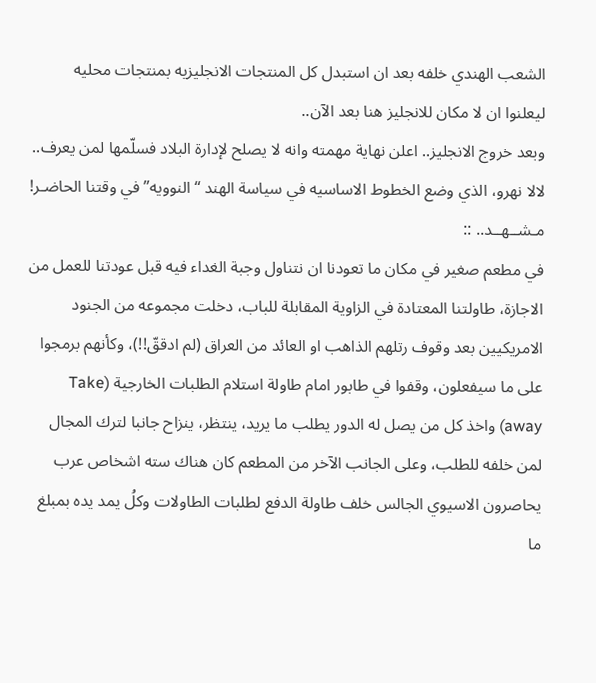الشعب الهندي خلفه بعد ان استبدل كل المنتجات الانجليزيه بمنتجات محليه ليعلنوا ان لا مكان للانجليز هنا بعد الآن..
وبعد خروج الانجليز.. اعلن نهاية مهمته وانه لا يصلح لإدارة البلاد فسلّمها لمن يعرف.. لالا نهرو، الذي وضع الخطوط الاساسيه في سياسة الهند “النوويه” في وقتنا الحاضـر!
مـشــهــد.. ::
في مطعم صغير في مكان ما تعودنا ان نتناول وجبة الغداء فيه قبل عودتنا للعمل من الاجازة، طاولتنا المعتادة في الزاوية المقابلة للباب، دخلت مجموعه من الجنود الامريكيين بعد وقوف رتلهم الذاهب او العائد من العراق (لم ادققّ!!)، وكأنهم برمجوا على ما سيفعلون، وقفوا في طابور امام طاولة استلام الطلبات الخارجية (Take away) واخذ كل من يصل له الدور يطلب ما يريد، ينتظر، ينزاح جانبا لترك المجال لمن خلفه للطلب، وعلى الجانب الآخر من المطعم كان هناك سته اشخاص عرب يحاصرون الاسيوي الجالس خلف طاولة الدفع لطلبات الطاولات وكلُ يمد يده بمبلغ ما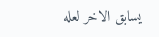يسابق الاخر لعله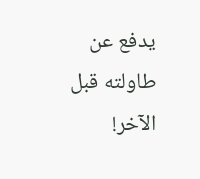يدفع عن طاولته قبل الآخر!